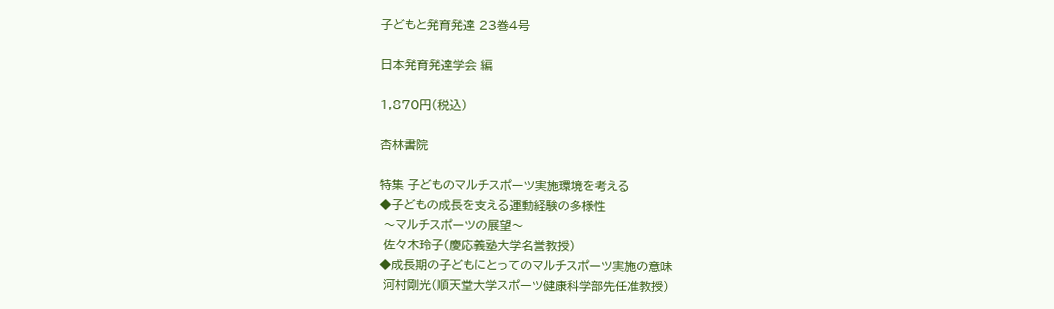子どもと発育発達 23巻4号

日本発育発達学会 編

1,870円(税込)

杏林書院

特集 子どものマルチスポーツ実施環境を考える
◆子どもの成長を支える運動経験の多様性
 〜マルチスポーツの展望〜
 佐々木玲子(慶応義塾大学名誉教授)
◆成長期の子どもにとってのマルチスポーツ実施の意味
 河村剛光(順天堂大学スポーツ健康科学部先任准教授)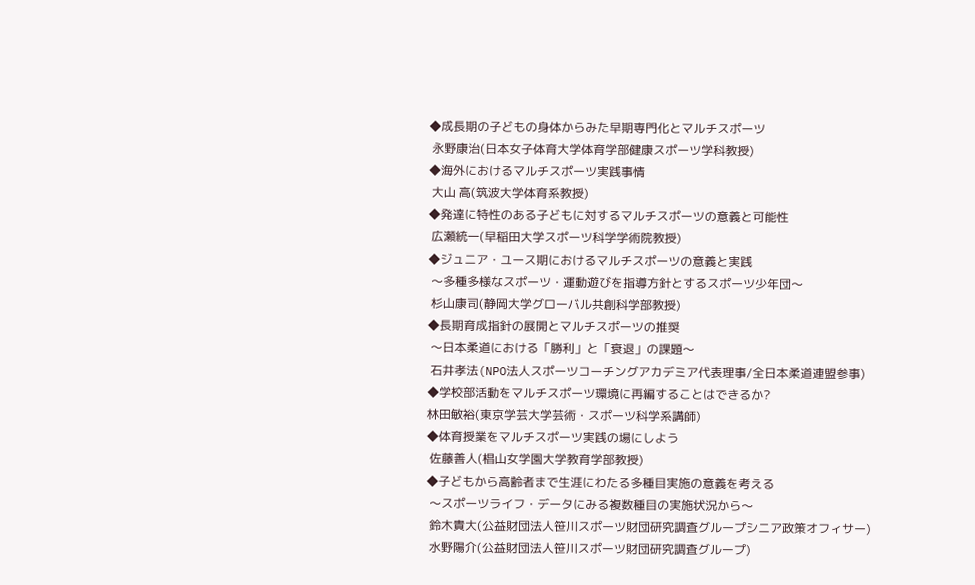◆成⻑期の⼦どもの⾝体からみた早期専⾨化とマルチスポーツ
 永野康治(日本女子体育大学体育学部健康スポーツ学科教授)
◆海外におけるマルチスポーツ実践事情
 大山 高(筑波大学体育系教授)
◆発達に特性のある子どもに対するマルチスポーツの意義と可能性
 広瀬統一(早稲田大学スポーツ科学学術院教授)
◆ジュニア・ユース期におけるマルチスポーツの意義と実践
 〜多種多様なスポーツ・運動遊びを指導方針とするスポーツ少年団〜
 杉山康司(静岡大学グローバル共創科学部教授)
◆長期育成指針の展開とマルチスポーツの推奨
 〜日本柔道における「勝利」と「衰退」の課題〜
 石井孝法(NPO法人スポーツコーチングアカデミア代表理事/全日本柔道連盟参事)
◆学校部活動をマルチスポーツ環境に再編することはできるか?
林田敏裕(東京学芸大学芸術・スポーツ科学系講師)
◆体育授業をマルチスポーツ実践の場にしよう
 佐藤善人(椙山女学園大学教育学部教授)
◆子どもから高齢者まで生涯にわたる多種目実施の意義を考える
 〜スポーツライフ・データにみる複数種目の実施状況から〜
 鈴木貴大(公益財団法人笹川スポーツ財団研究調査グループシニア政策オフィサー)
 水野陽介(公益財団法人笹川スポーツ財団研究調査グループ)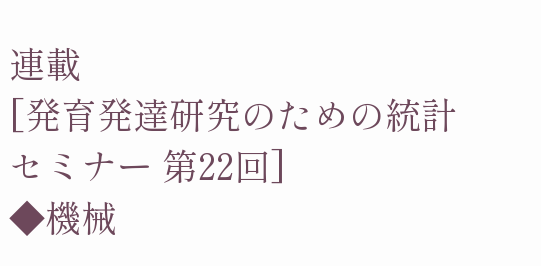連載
[発育発達研究のための統計セミナー 第22回]
◆機械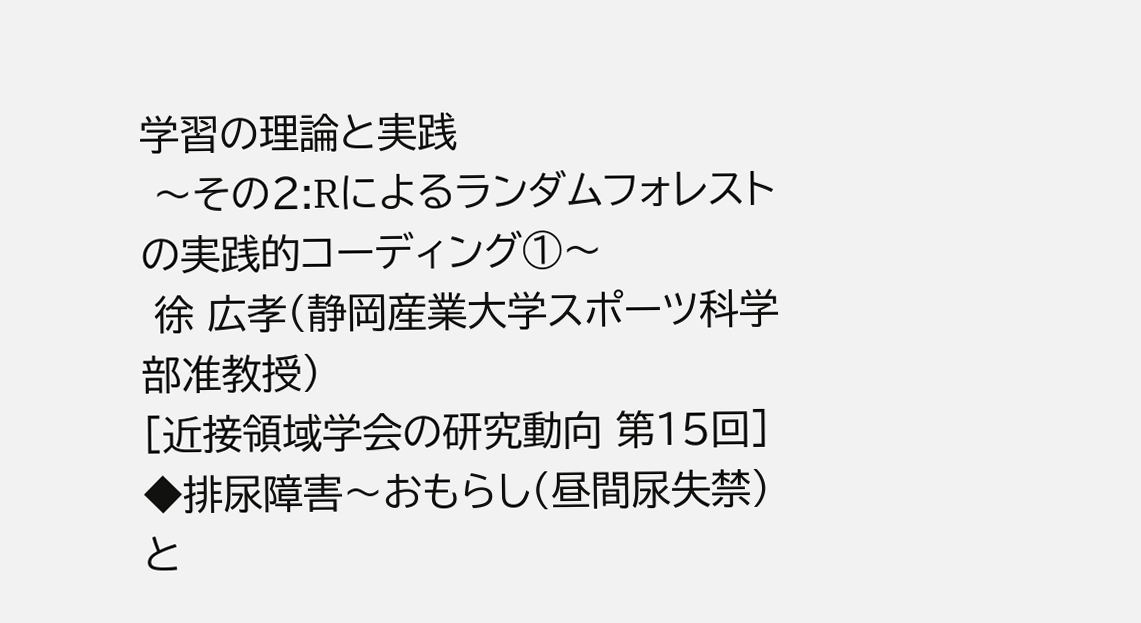学習の理論と実践
 〜その2:Rによるランダムフォレストの実践的コーディング①〜
 徐 広孝(静岡産業大学スポーツ科学部准教授)
[近接領域学会の研究動向 第15回]
◆排尿障害〜おもらし(昼間尿失禁)と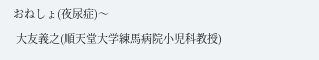おねしょ(夜尿症)〜
 大友義之(順天堂大学練馬病院小児科教授)